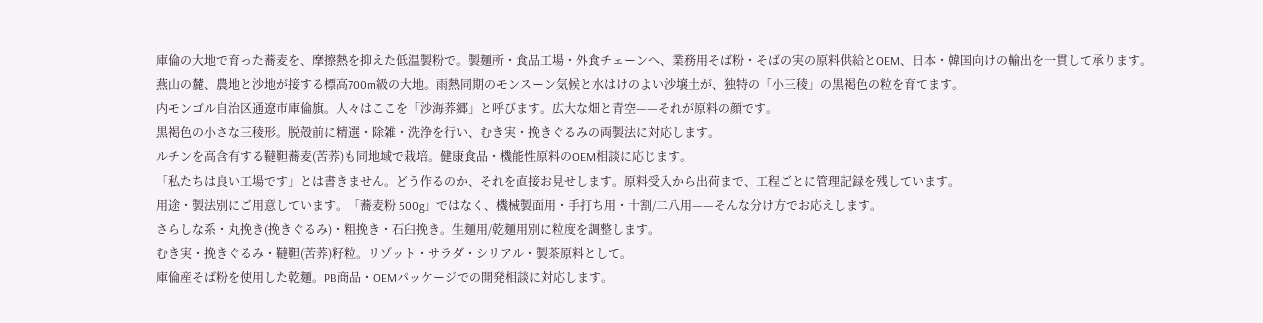庫倫の大地で育った蕎麦を、摩擦熱を抑えた低温製粉で。製麺所・食品工場・外食チェーンへ、業務用そば粉・そばの実の原料供給とOEM、日本・韓国向けの輸出を一貫して承ります。
燕山の麓、農地と沙地が接する標高700m級の大地。雨熱同期のモンスーン気候と水はけのよい沙壌土が、独特の「小三稜」の黒褐色の粒を育てます。
内モンゴル自治区通遼市庫倫旗。人々はここを「沙海荞郷」と呼びます。広大な畑と青空——それが原料の顔です。
黒褐色の小さな三稜形。脱殻前に精選・除雑・洗浄を行い、むき実・挽きぐるみの両製法に対応します。
ルチンを高含有する韃靼蕎麦(苦荞)も同地域で栽培。健康食品・機能性原料のOEM相談に応じます。
「私たちは良い工場です」とは書きません。どう作るのか、それを直接お見せします。原料受入から出荷まで、工程ごとに管理記録を残しています。
用途・製法別にご用意しています。「蕎麦粉 500g」ではなく、機械製面用・手打ち用・十割/二八用——そんな分け方でお応えします。
さらしな系・丸挽き(挽きぐるみ)・粗挽き・石臼挽き。生麺用/乾麺用別に粒度を調整します。
むき実・挽きぐるみ・韃靼(苦荞)籽粒。リゾット・サラダ・シリアル・製茶原料として。
庫倫産そば粉を使用した乾麺。PB商品・OEMパッケージでの開発相談に対応します。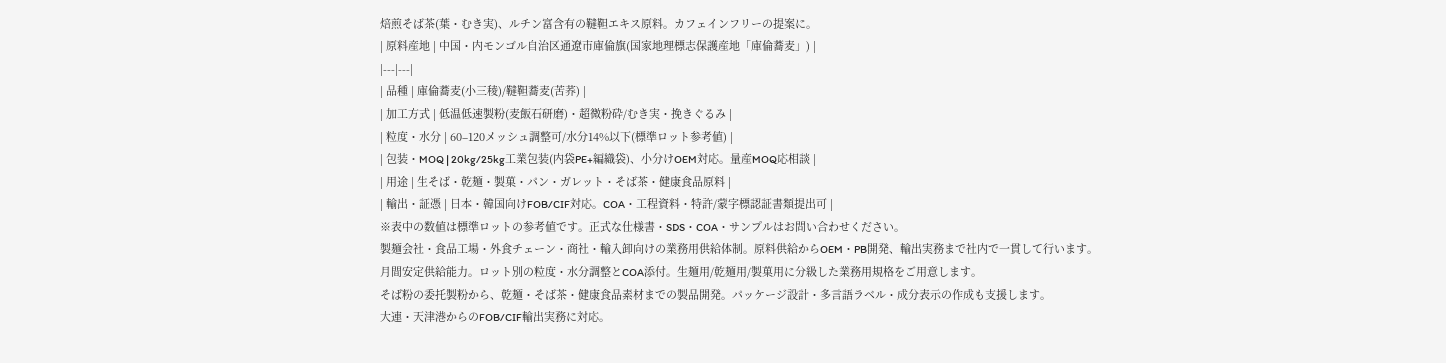焙煎そば茶(葉・むき実)、ルチン富含有の韃靼エキス原料。カフェインフリーの提案に。
| 原料産地 | 中国・内モンゴル自治区通遼市庫倫旗(国家地理標志保護産地「庫倫蕎麦」) |
|---|---|
| 品種 | 庫倫蕎麦(小三稜)/韃靼蕎麦(苦荞) |
| 加工方式 | 低温低速製粉(麦飯石研磨)・超微粉砕/むき実・挽きぐるみ |
| 粒度・水分 | 60–120メッシュ調整可/水分14%以下(標準ロット参考値) |
| 包装・MOQ | 20kg/25kg工業包装(内袋PE+編織袋)、小分けOEM対応。量産MOQ応相談 |
| 用途 | 生そば・乾麺・製菓・パン・ガレット・そば茶・健康食品原料 |
| 輸出・証憑 | 日本・韓国向けFOB/CIF対応。COA・工程資料・特許/蒙字標認証書類提出可 |
※表中の数値は標準ロットの参考値です。正式な仕様書・SDS・COA・サンプルはお問い合わせください。
製麺会社・食品工場・外食チェーン・商社・輸入卸向けの業務用供給体制。原料供給からOEM・PB開発、輸出実務まで社内で一貫して行います。
月間安定供給能力。ロット別の粒度・水分調整とCOA添付。生麺用/乾麺用/製菓用に分級した業務用規格をご用意します。
そば粉の委托製粉から、乾麺・そば茶・健康食品素材までの製品開発。パッケージ設計・多言語ラベル・成分表示の作成も支援します。
大連・天津港からのFOB/CIF輸出実務に対応。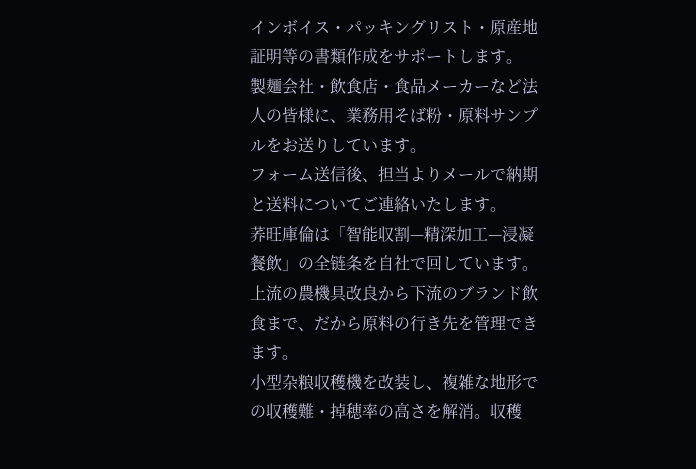インボイス・パッキングリスト・原産地証明等の書類作成をサポートします。
製麺会社・飲食店・食品メーカーなど法人の皆様に、業務用そば粉・原料サンプルをお送りしています。
フォーム送信後、担当よりメールで納期と送料についてご連絡いたします。
荞旺庫倫は「智能収割—精深加工—浸凝餐飲」の全链条を自社で回しています。上流の農機具改良から下流のブランド飲食まで、だから原料の行き先を管理できます。
小型杂粮収穫機を改装し、複雑な地形での収穫難・掉穂率の高さを解消。収穫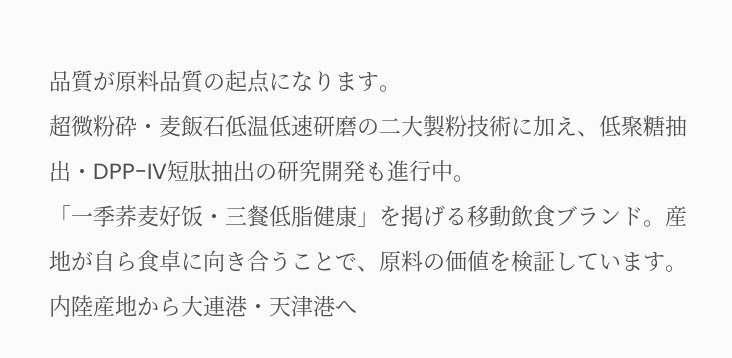品質が原料品質の起点になります。
超微粉砕・麦飯石低温低速研磨の二大製粉技術に加え、低聚糖抽出・DPP-IV短肽抽出の研究開発も進行中。
「一季荞麦好饭・三餐低脂健康」を掲げる移動飲食ブランド。産地が自ら食卓に向き合うことで、原料の価値を検証しています。
内陸産地から大連港・天津港へ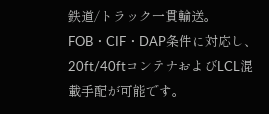鉄道/トラック一貫輸送。FOB・CIF・DAP条件に対応し、20ft/40ftコンテナおよびLCL混載手配が可能です。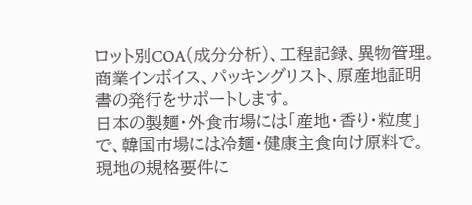ロット別COA(成分分析)、工程記録、異物管理。商業インボイス、パッキングリスト、原産地証明書の発行をサポートします。
日本の製麺・外食市場には「産地・香り・粒度」で、韓国市場には冷麺・健康主食向け原料で。現地の規格要件に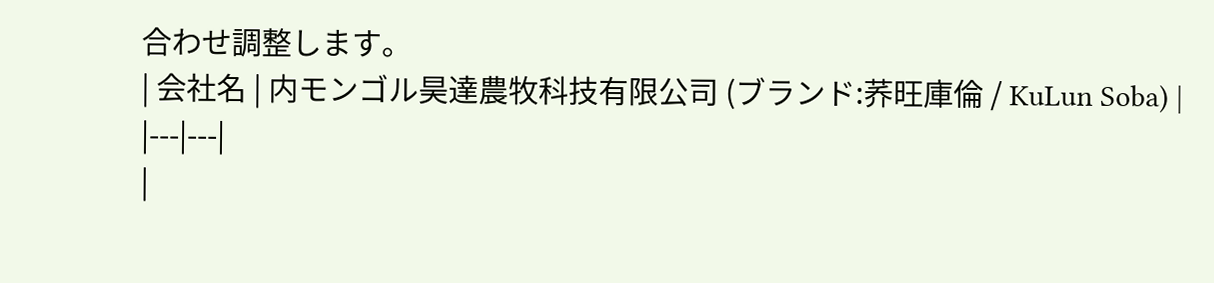合わせ調整します。
| 会社名 | 内モンゴル昊達農牧科技有限公司 (ブランド:荞旺庫倫 / KuLun Soba) |
|---|---|
|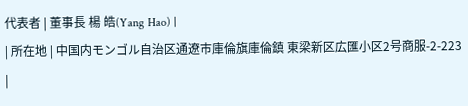代表者 | 董事長 楊 皓(Yang Hao) |
| 所在地 | 中国内モンゴル自治区通遼市庫倫旗庫倫鎮 東梁新区広匯小区2号商服-2-223 |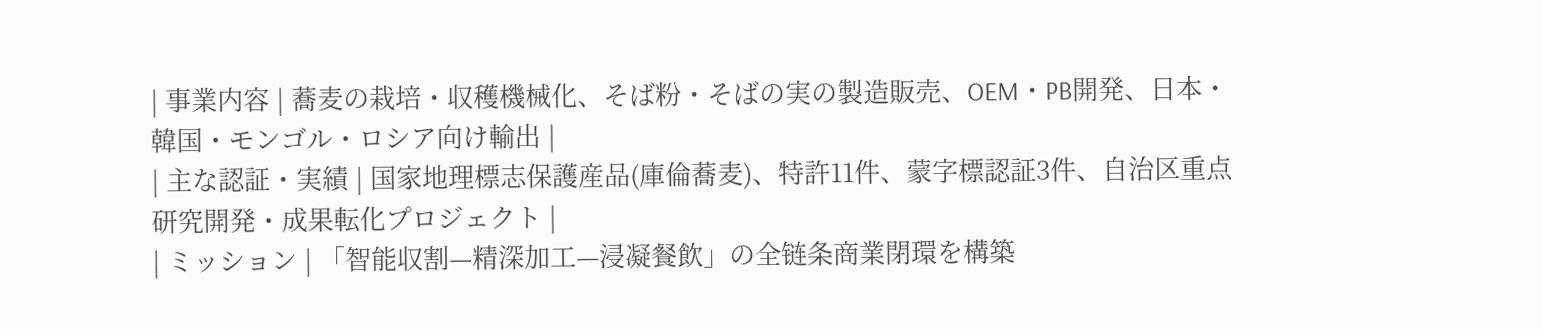| 事業内容 | 蕎麦の栽培・収穫機械化、そば粉・そばの実の製造販売、OEM・PB開発、日本・韓国・モンゴル・ロシア向け輸出 |
| 主な認証・実績 | 国家地理標志保護産品(庫倫蕎麦)、特許11件、蒙字標認証3件、自治区重点研究開発・成果転化プロジェクト |
| ミッション | 「智能収割—精深加工—浸凝餐飲」の全链条商業閉環を構築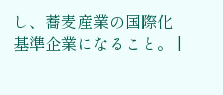し、蕎麦産業の国際化基準企業になること。 |